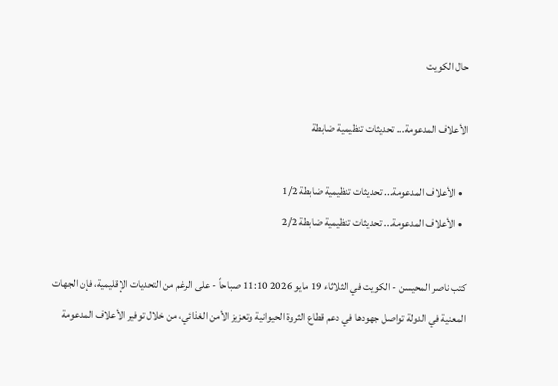حال الكويت

الأعلاف المدعومة... تحديثات تنظيمية ضابطة

  • الأعلاف المدعومة... تحديثات تنظيمية ضابطة 1/2
  • الأعلاف المدعومة... تحديثات تنظيمية ضابطة 2/2

كتب ناصر المحيسن - الكويت في الثلاثاء 19 مايو 2026 11:10 صباحاً - على الرغم من التحديات الإقليمية، فإن الجهات المعنية في الدولة تواصل جهودها في دعم قطاع الثروة الحيوانية وتعزيز الأمن الغذائي، من خلال توفير الأعلاف المدعومة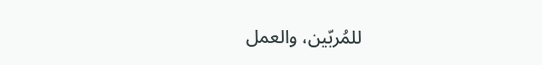للمُربّين، والعمل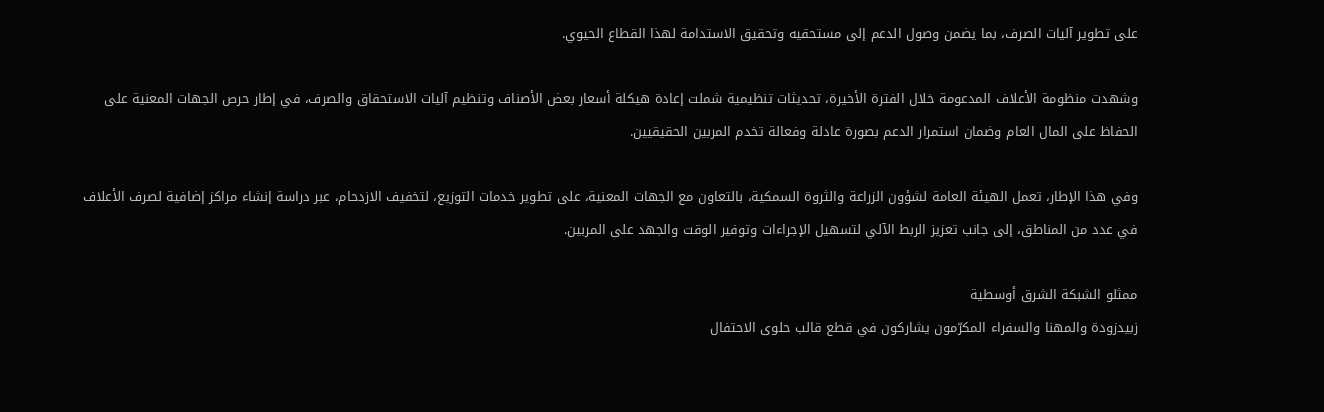على تطوير آليات الصرف، بما يضمن وصول الدعم إلى مستحقيه وتحقيق الاستدامة لهذا القطاع الحيوي.

وشهدت منظومة الأعلاف المدعومة خلال الفترة الأخيرة، تحديثات تنظيمية شملت إعادة هيكلة أسعار بعض الأصناف وتنظيم آليات الاستحقاق والصرف، في إطار حرص الجهات المعنية على الحفاظ على المال العام وضمان استمرار الدعم بصورة عادلة وفعالة تخدم المربين الحقيقيين.

وفي هذا الإطار، تعمل الهيئة العامة لشؤون الزراعة والثروة السمكية، بالتعاون مع الجهات المعنية، على تطوير خدمات التوزيع، لتخفيف الازدحام، عبر دراسة إنشاء مراكز إضافية لصرف الأعلاف في عدد من المناطق، إلى جانب تعزيز الربط الآلي لتسهيل الإجراءات وتوفير الوقت والجهد على المربين.

ممثلو الشبكة الشرق أوسطية
زبيدزودة والمهنا والسفراء المكرّمون يشاركون في قطع قالب حلوى الاحتفال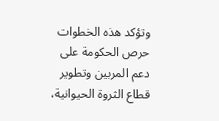وتؤكد هذه الخطوات حرص الحكومة على دعم المربين وتطوير قطاع الثروة الحيوانية،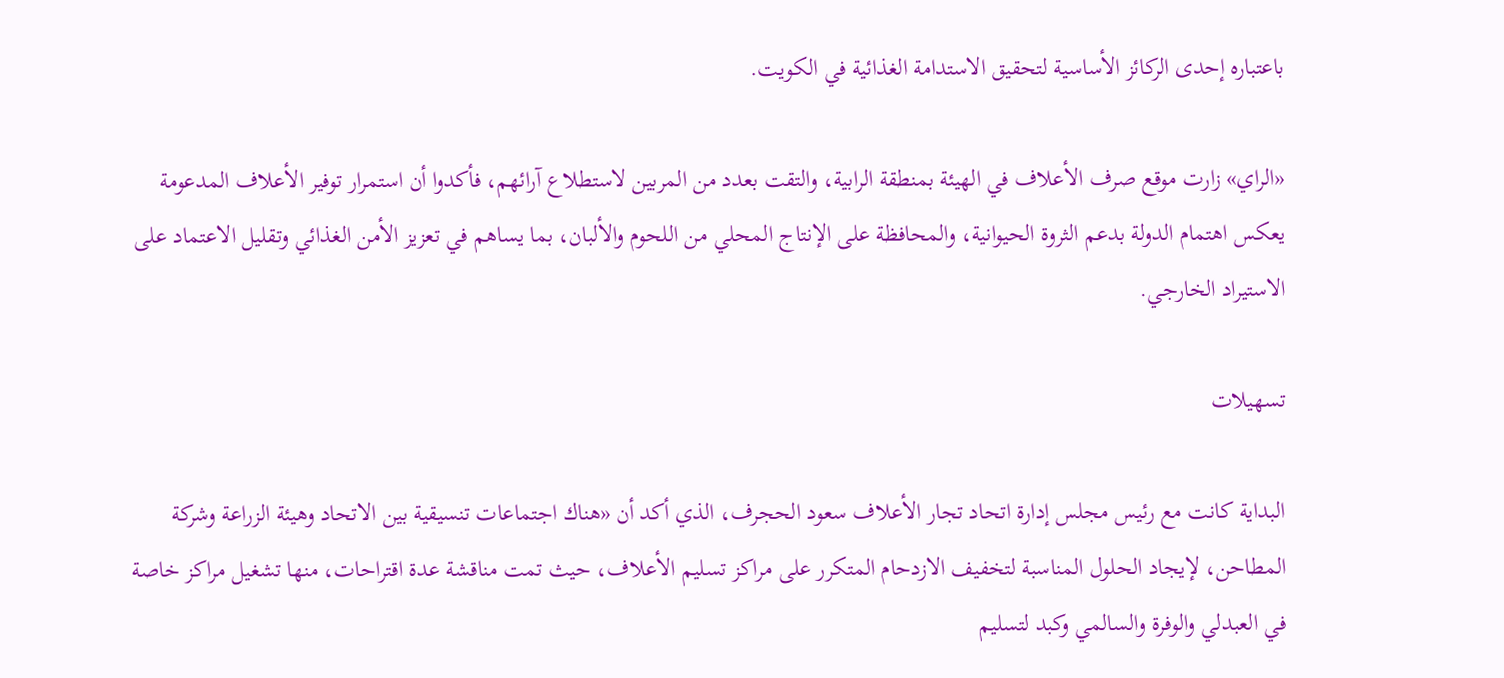باعتباره إحدى الركائز الأساسية لتحقيق الاستدامة الغذائية في الكويت.

«الراي» زارت موقع صرف الأعلاف في الهيئة بمنطقة الرابية، والتقت بعدد من المربين لاستطلاع آرائهم، فأكدوا أن استمرار توفير الأعلاف المدعومة يعكس اهتمام الدولة بدعم الثروة الحيوانية، والمحافظة على الإنتاج المحلي من اللحوم والألبان، بما يساهم في تعزيز الأمن الغذائي وتقليل الاعتماد على الاستيراد الخارجي.

تسهيلات

البداية كانت مع رئيس مجلس إدارة اتحاد تجار الأعلاف سعود الحجرف، الذي أكد أن «هناك اجتماعات تنسيقية بين الاتحاد وهيئة الزراعة وشركة المطاحن، لإيجاد الحلول المناسبة لتخفيف الازدحام المتكرر على مراكز تسليم الأعلاف، حيث تمت مناقشة عدة اقتراحات، منها تشغيل مراكز خاصة في العبدلي والوفرة والسالمي وكبد لتسليم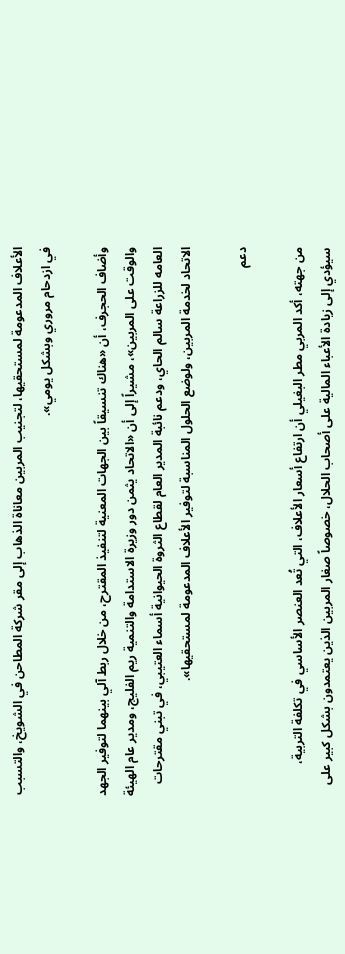الأعلاف المدعومة لمستحقيها، لتجنيب المربين معاناة الذهاب إلى مقر شركة المطاحن في الشويخ، والتسبب في ازدحام مروري وبشكل يومي».

وأضاف الحجرف، أن «هناك تنسيقاً بين الجهات المعنية لتنفيذ المقترح، من خلال ربط آلي بينهما لتوفير الجهد والوقت على المربين»، مشيراً إلى أن «الاتحاد يثمن دور وزيرة الاستدامة والتنمية ريم الفليج، ومدير عام الهيئة العامه للزراعة سالم الحاي، ودعم نائبة المدير العام لقطاع الثروة الحيوانية أسماء العتيبي، في تبني مقترحات الاتحاد لخدمة المربين، ولوضع الحلول المناسبة لتوفير الأعلاف المدعومة لمستحقيها».

دعم

من جهته، أكد المربي مطر البغيلي أن ارتفاع أسعار الأعلاف، التي تُعد العنصر الأساسي في تكلفة التربية، سيؤدي إلى زيادة الأعباء المالية على أصحاب الحلال، خصوصاً صغار المربين الذين يعتمدون بشكل كبير على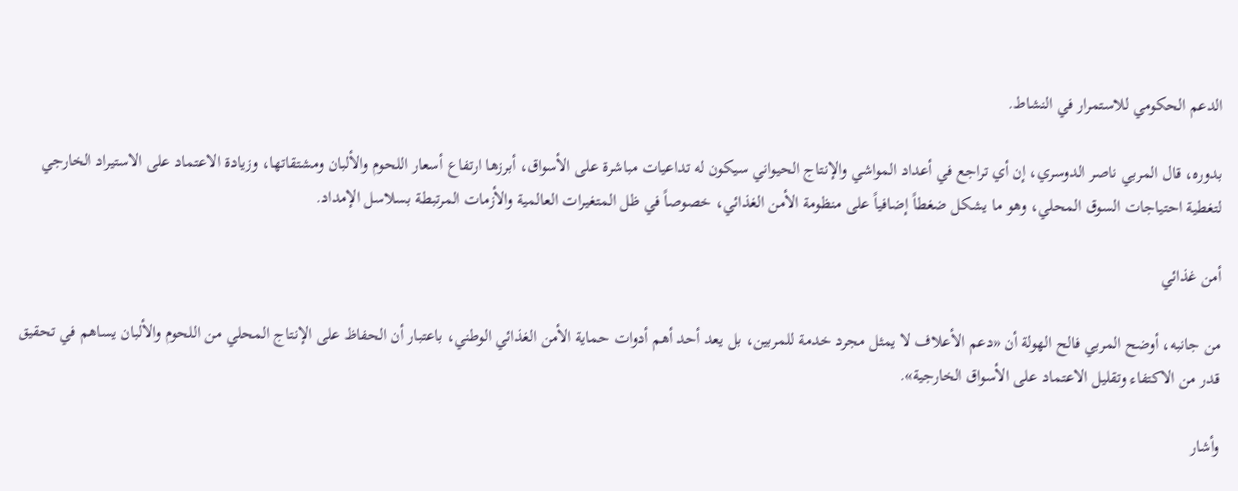الدعم الحكومي للاستمرار في النشاط.

بدوره، قال المربي ناصر الدوسري، إن أي تراجع في أعداد المواشي والإنتاج الحيواني سيكون له تداعيات مباشرة على الأسواق، أبرزها ارتفاع أسعار اللحوم والألبان ومشتقاتها، وزيادة الاعتماد على الاستيراد الخارجي لتغطية احتياجات السوق المحلي، وهو ما يشكل ضغطاً إضافياً على منظومة الأمن الغذائي، خصوصاً في ظل المتغيرات العالمية والأزمات المرتبطة بسلاسل الإمداد.

أمن غذائي

من جانبه، أوضح المربي فالح الهولة أن «دعم الأعلاف لا يمثل مجرد خدمة للمربين، بل يعد أحد أهم أدوات حماية الأمن الغذائي الوطني، باعتبار أن الحفاظ على الإنتاج المحلي من اللحوم والألبان يساهم في تحقيق قدر من الاكتفاء وتقليل الاعتماد على الأسواق الخارجية».

وأشار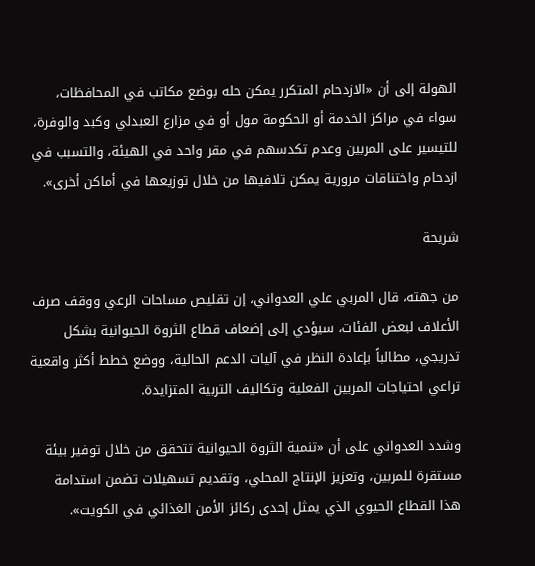الهولة إلى أن «الازدحام المتكرر يمكن حله بوضع مكاتب في المحافظات، سواء في مراكز الخدمة أو الحكومة مول أو في مزارع العبدلي وكبد والوفرة، للتيسير على المربين وعدم تكدسهم في مقر واحد في الهيئة، والتسبب في ازدحام واختناقات مرورية يمكن تلافيها من خلال توزيعها في أماكن أخرى».

شريحة

من جهته، قال المربي علي العدواني، إن تقليص مساحات الرعي ووقف صرف الأعلاف لبعض الفئات، سيؤدي إلى إضعاف قطاع الثروة الحيوانية بشكل تدريجي، مطالباً بإعادة النظر في آليات الدعم الحالية، ووضع خطط أكثر واقعية تراعي احتياجات المربين الفعلية وتكاليف التربية المتزايدة.

وشدد العدواني على أن «تنمية الثروة الحيوانية تتحقق من خلال توفير بيئة مستقرة للمربين، وتعزيز الإنتاج المحلي، وتقديم تسهيلات تضمن استدامة هذا القطاع الحيوي الذي يمثل إحدى ركائز الأمن الغذائي في الكويت».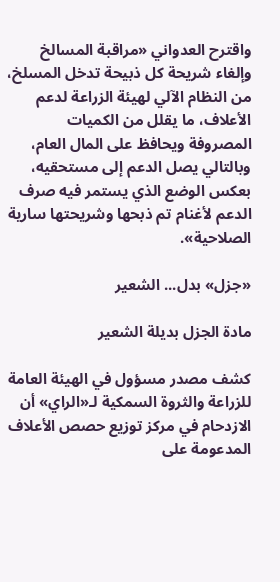واقترح العدواني «مراقبة المسالخ وإلغاء شريحة كل ذبيحة تدخل المسلخ، من النظام الآلي لهيئة الزراعة لدعم الأعلاف، ما يقلل من الكميات المصروفة ويحافظ على المال العام، وبالتالي يصل الدعم إلى مستحقيه، بعكس الوضع الذي يستمر فيه صرف الدعم لأغنام تم ذبحها وشريحتها سارية الصلاحية».

«جزل» بدل... الشعير

مادة الجزل بديلة الشعير

كشف مصدر مسؤول في الهيئة العامة للزراعة والثروة السمكية لـ«الراي» أن الازدحام في مركز توزيع حصص الأعلاف المدعومة على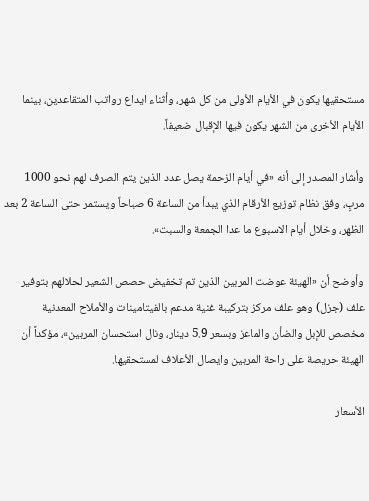مستحقيها يكون في الأيام الأولى من كل شهر، وأثناء ايداع رواتب المتقاعدين، بينما الأيام الأخرى من الشهر يكون فيها الإقبال ضعيفاً.

وأشار المصدر إلى أنه «في أيام الزحمة يصل عدد الذين يتم الصرف لهم نحو 1000 مربٍ، وفق نظام توزيع الأرقام الذي يبدأ من الساعة 6 صباحاً ويستمر حتى الساعة 2 بعد الظهر، وخلال أيام الاسبوع ما عدا الجمعة والسبت».

وأوضح أن «الهيئة عوضت المربين الذين تم تخفيض حصص الشعير لحلالهم بتوفير علف (جزل) وهو علف مركز بتركيبة غنية مدعم بالفيتامينات والأملاح المعدنية مخصص للإبل والضأن والماعز وبسعر 5.9 دينار، ونال استحسان المربين»، مؤكداً أن الهيئة حريصة على راحة المربين وايصال الأعلاف لمستحقيها.

الأسعار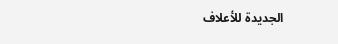الجديدة للأعلاف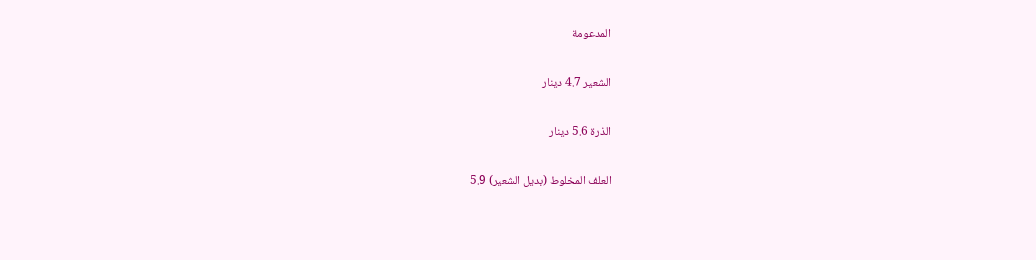المدعومة

الشعير 4.7 دينار

الذرة 5.6 دينار

العلف المخلوط (بديل الشعير) 5.9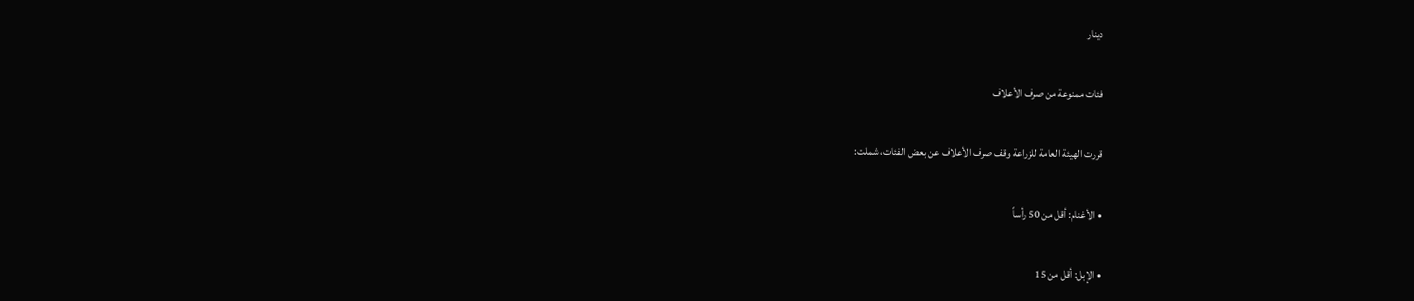دينار

فئات ممنوعة من صرف الأعلاف

قررت الهيئة العامة للزراعة وقف صرف الأعلاف عن بعض الفئات، شملت:

• الأغنام: أقل من 50 رأساً

• الإبل: أقل من 15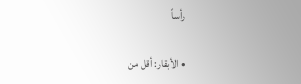رأساً

• الأبقار: أقل من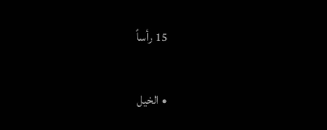15 رأساً

• الخيل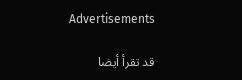Advertisements

قد تقرأ أيضا